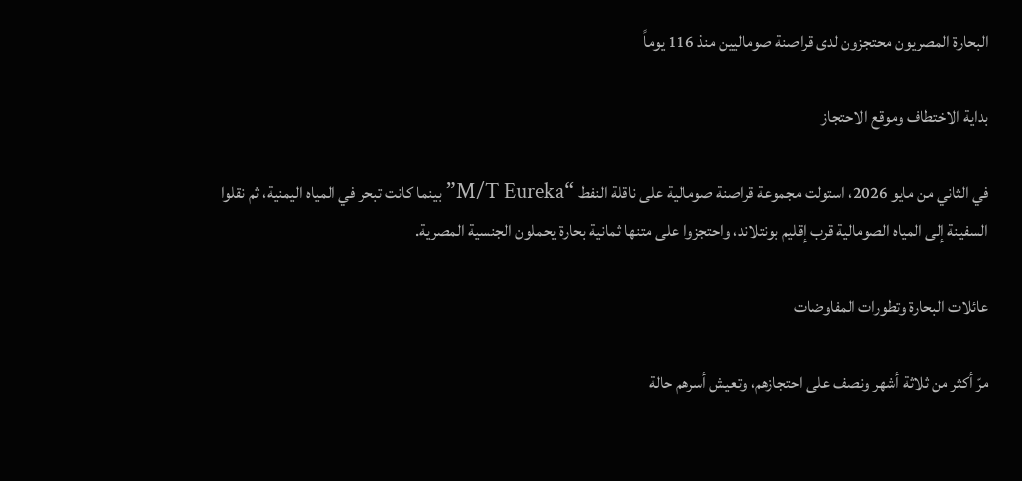البحارة المصريون محتجزون لدى قراصنة صوماليين منذ 116 يوماً

بداية الاختطاف وموقع الاحتجاز

في الثاني من مايو 2026، استولت مجموعة قراصنة صومالية على ناقلة النفط “M/T Eureka” بينما كانت تبحر في المياه اليمنية، ثم نقلوا السفينة إلى المياه الصومالية قرب إقليم بونتلاند، واحتجزوا على متنها ثمانية بحارة يحملون الجنسية المصرية.

عائلات البحارة وتطورات المفاوضات

مرّ أكثر من ثلاثة أشهر ونصف على احتجازهم، وتعيش أسرهم حالة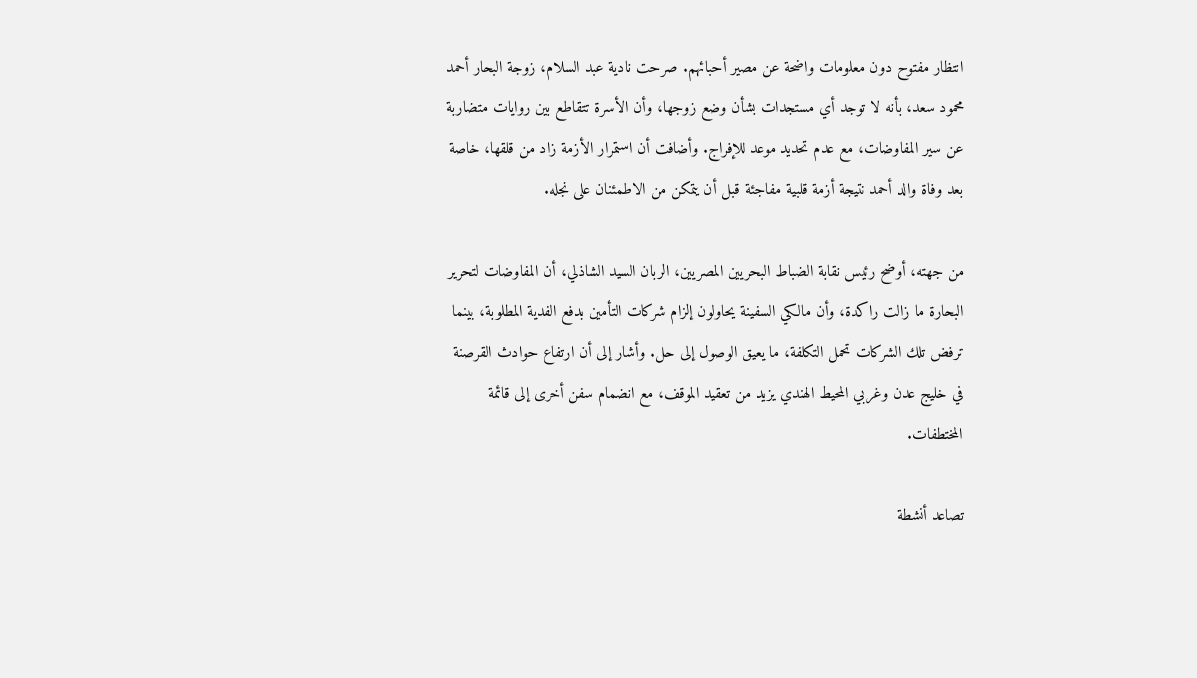انتظار مفتوح دون معلومات واضحة عن مصير أحبائهم. صرحت نادية عبد السلام، زوجة البحار أحمد محمود سعد، بأنه لا توجد أي مستجدات بشأن وضع زوجها، وأن الأسرة تتقاطع بين روايات متضاربة عن سير المفاوضات، مع عدم تحديد موعد للإفراج. وأضافت أن استمرار الأزمة زاد من قلقها، خاصة بعد وفاة والد أحمد نتيجة أزمة قلبية مفاجئة قبل أن يتمكن من الاطمئنان على نجله.

من جهته، أوضح رئيس نقابة الضباط البحريين المصريين، الربان السيد الشاذلي، أن المفاوضات لتحرير البحارة ما زالت راكدة، وأن مالكي السفينة يحاولون إلزام شركات التأمين بدفع الفدية المطلوبة، بينما ترفض تلك الشركات تحمل التكلفة، ما يعيق الوصول إلى حل. وأشار إلى أن ارتفاع حوادث القرصنة في خليج عدن وغربي المحيط الهندي يزيد من تعقيد الموقف، مع انضمام سفن أخرى إلى قائمة المختطفات.

تصاعد أنشطة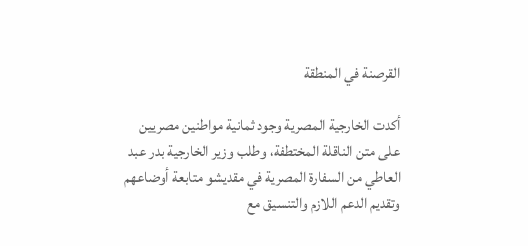القرصنة في المنطقة

أكدت الخارجية المصرية وجود ثمانية مواطنين مصريين على متن الناقلة المختطفة، وطلب وزير الخارجية بدر عبد العاطي من السفارة المصرية في مقديشو متابعة أوضاعهم وتقديم الدعم اللازم والتنسيق مع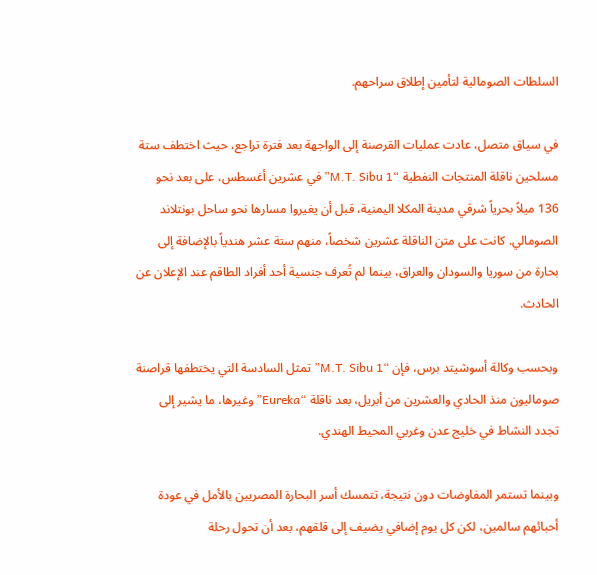السلطات الصومالية لتأمين إطلاق سراحهم.

في سياق متصل، عادت عمليات القرصنة إلى الواجهة بعد فترة تراجع، حيث اختطف ستة مسلحين ناقلة المنتجات النفطية “M.T. Sibu 1” في عشرين أغسطس، على بعد نحو 136 ميلاً بحرياً شرقي مدينة المكلا اليمنية، قبل أن يغيروا مسارها نحو ساحل بونتلاند الصومالي. كانت على متن الناقلة عشرين شخصاً، منهم ستة عشر هندياً بالإضافة إلى بحارة من سوريا والسودان والعراق، بينما لم تُعرف جنسية أحد أفراد الطاقم عند الإعلان عن الحادث.

وبحسب وكالة أسوشيتد برس، فإن “M.T. Sibu 1” تمثل السادسة التي يختطفها قراصنة صوماليون منذ الحادي والعشرين من أبريل، بعد ناقلة “Eureka” وغيرها، ما يشير إلى تجدد النشاط في خليج عدن وغربي المحيط الهندي.

وبينما تستمر المفاوضات دون نتيجة، تتمسك أسر البحارة المصريين بالأمل في عودة أحبائهم سالمين، لكن كل يوم إضافي يضيف إلى قلقهم، بعد أن تحول رحلة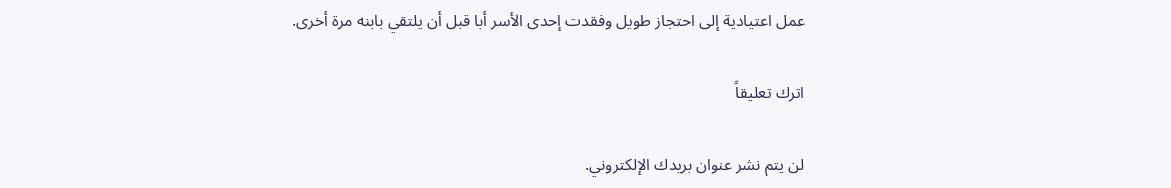عمل اعتيادية إلى احتجاز طويل وفقدت إحدى الأسر أبا قبل أن يلتقي بابنه مرة أخرى.

اترك تعليقاً

لن يتم نشر عنوان بريدك الإلكتروني.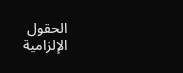الحقول الإلزامية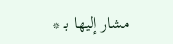مشار إليها بـ *